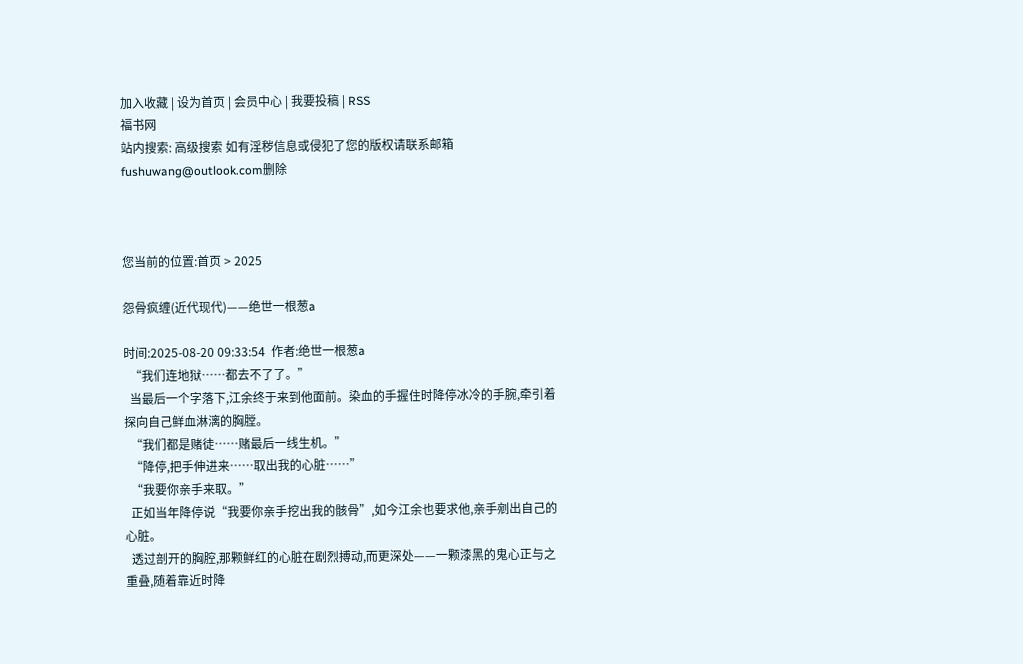加入收藏 | 设为首页 | 会员中心 | 我要投稿 | RSS
福书网
站内搜索: 高级搜索 如有淫秽信息或侵犯了您的版权请联系邮箱fushuwang@outlook.com删除



您当前的位置:首页 > 2025

怨骨疯缠(近代现代)——绝世一根葱a

时间:2025-08-20 09:33:54  作者:绝世一根葱a
  “我们连地狱……都去不了了。”
  当最后一个字落下,江余终于来到他面前。染血的手握住时降停冰冷的手腕,牵引着探向自己鲜血淋漓的胸膛。
  “我们都是赌徒……赌最后一线生机。”
  “降停,把手伸进来……取出我的心脏……”
  “我要你亲手来取。”
  正如当年降停说“我要你亲手挖出我的骸骨”,如今江余也要求他,亲手剜出自己的心脏。
  透过剖开的胸腔,那颗鲜红的心脏在剧烈搏动,而更深处——一颗漆黑的鬼心正与之重叠,随着靠近时降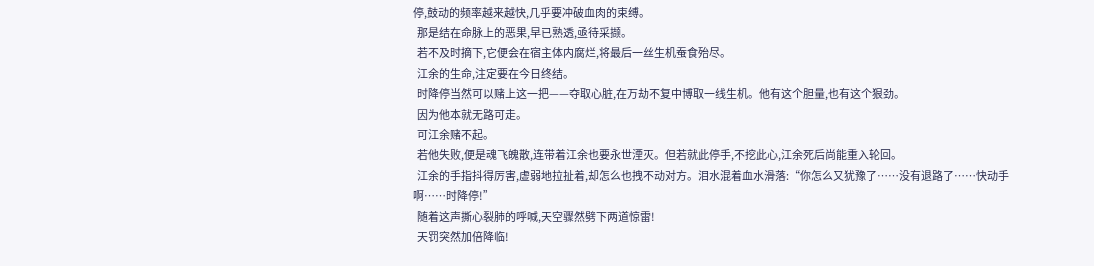停,鼓动的频率越来越快,几乎要冲破血肉的束缚。
  那是结在命脉上的恶果,早已熟透,亟待采撷。
  若不及时摘下,它便会在宿主体内腐烂,将最后一丝生机蚕食殆尽。
  江余的生命,注定要在今日终结。
  时降停当然可以赌上这一把——夺取心脏,在万劫不复中博取一线生机。他有这个胆量,也有这个狠劲。
  因为他本就无路可走。
  可江余赌不起。
  若他失败,便是魂飞魄散,连带着江余也要永世湮灭。但若就此停手,不挖此心,江余死后尚能重入轮回。
  江余的手指抖得厉害,虚弱地拉扯着,却怎么也拽不动对方。泪水混着血水滑落:“你怎么又犹豫了……没有退路了……快动手啊……时降停!”
  随着这声撕心裂肺的呼喊,天空骤然劈下两道惊雷!
  天罚突然加倍降临!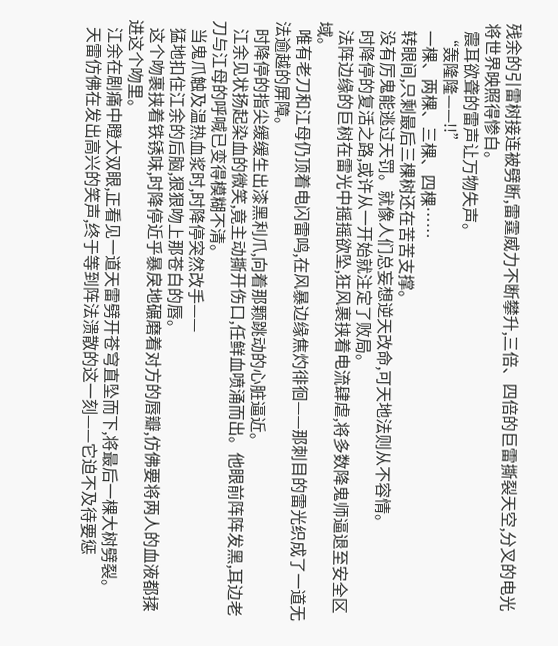残余的引雷树接连被劈断,雷霆威力不断攀升,三倍、四倍的巨雷撕裂天空,分叉的电光将世界映照得惨白。
  震耳欲聋的雷声让万物失声。
  “轰隆隆——!!”
  一棵、两棵、三棵、四棵……
  转眼间,只剩最后三棵树还在苦苦支撑。
  没有厉鬼能逃过天罚。就像人们总妄想逆天改命,可天地法则从不容情。
  时降停的复活之路,或许从一开始就注定了败局。
  法阵边缘的巨树在雷光中摇摇欲坠,狂风裹挟着电流肆虐,将多数降鬼师逼退至安全区域。
  唯有老刀和江母仍顶着电闪雷鸣,在风暴边缘焦灼徘徊——那刺目的雷光织成了一道无法逾越的屏障。
  时降停的指尖缓缓生出漆黑利爪,向着那颗跳动的心脏逼近。
  江余见状扬起染血的微笑,竟主动撕开伤口,任鲜血喷涌而出。他眼前阵阵发黑,耳边老刀与江母的呼喊已变得模糊不清。
  当鬼爪触及温热血浆时,时降停突然改手——
  猛地扣住江余的后脑,狠狠吻上那苍白的唇。
  这个吻裹挟着铁锈味,时降停近乎暴戾地碾磨着对方的唇瓣,仿佛要将两人的血液都揉进这个吻里。
  江余在剧痛中瞪大双眼,正看见一道天雷劈开苍穹直坠而下,将最后一棵大树劈裂。
  天雷仿佛在发出高兴的笑声,终于等到阵法溃散的这一刻——它迫不及待要惩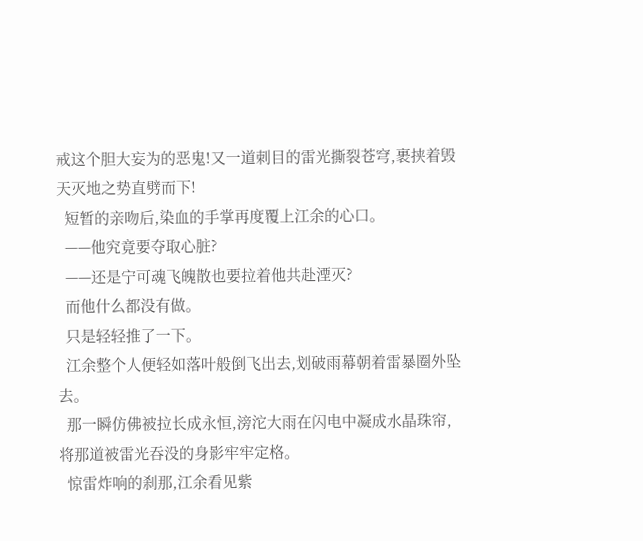戒这个胆大妄为的恶鬼!又一道刺目的雷光撕裂苍穹,裹挟着毁天灭地之势直劈而下!
  短暂的亲吻后,染血的手掌再度覆上江余的心口。
  ——他究竟要夺取心脏?
  ——还是宁可魂飞魄散也要拉着他共赴湮灭?
  而他什么都没有做。
  只是轻轻推了一下。
  江余整个人便轻如落叶般倒飞出去,划破雨幕朝着雷暴圈外坠去。
  那一瞬仿佛被拉长成永恒,滂沱大雨在闪电中凝成水晶珠帘,将那道被雷光吞没的身影牢牢定格。
  惊雷炸响的刹那,江余看见紫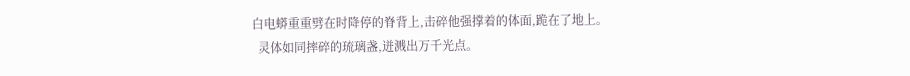白电蟒重重劈在时降停的脊背上,击碎他强撑着的体面,跪在了地上。
  灵体如同摔碎的琉璃盏,迸溅出万千光点。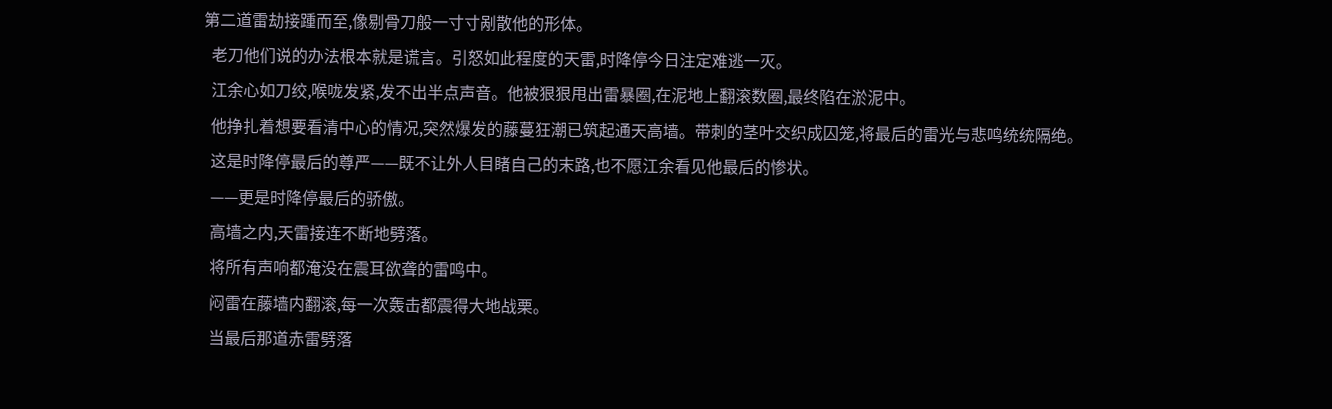第二道雷劫接踵而至,像剔骨刀般一寸寸剐散他的形体。
  老刀他们说的办法根本就是谎言。引怒如此程度的天雷,时降停今日注定难逃一灭。
  江余心如刀绞,喉咙发紧,发不出半点声音。他被狠狠甩出雷暴圈,在泥地上翻滚数圈,最终陷在淤泥中。
  他挣扎着想要看清中心的情况,突然爆发的藤蔓狂潮已筑起通天高墙。带刺的茎叶交织成囚笼,将最后的雷光与悲鸣统统隔绝。
  这是时降停最后的尊严——既不让外人目睹自己的末路,也不愿江余看见他最后的惨状。
  ——更是时降停最后的骄傲。
  高墙之内,天雷接连不断地劈落。
  将所有声响都淹没在震耳欲聋的雷鸣中。
  闷雷在藤墙内翻滚,每一次轰击都震得大地战栗。
  当最后那道赤雷劈落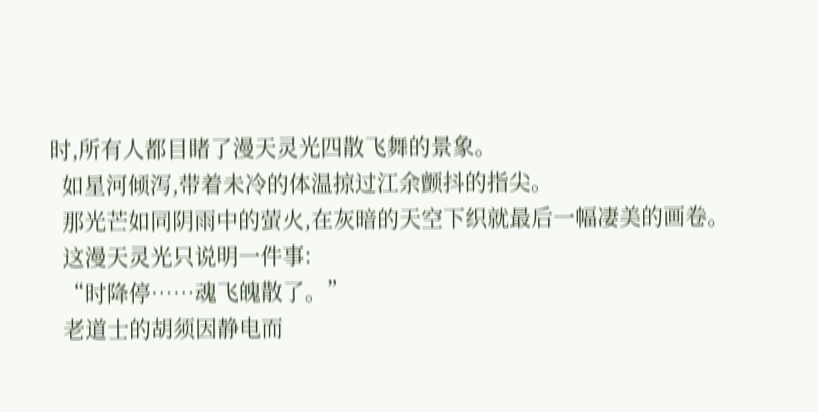时,所有人都目睹了漫天灵光四散飞舞的景象。
  如星河倾泻,带着未冷的体温掠过江余颤抖的指尖。
  那光芒如同阴雨中的萤火,在灰暗的天空下织就最后一幅凄美的画卷。
  这漫天灵光只说明一件事:
  “时降停……魂飞魄散了。”
  老道士的胡须因静电而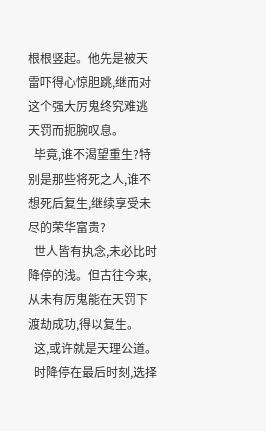根根竖起。他先是被天雷吓得心惊胆跳,继而对这个强大厉鬼终究难逃天罚而扼腕叹息。
  毕竟,谁不渴望重生?特别是那些将死之人,谁不想死后复生,继续享受未尽的荣华富贵?
  世人皆有执念,未必比时降停的浅。但古往今来,从未有厉鬼能在天罚下渡劫成功,得以复生。
  这,或许就是天理公道。
  时降停在最后时刻,选择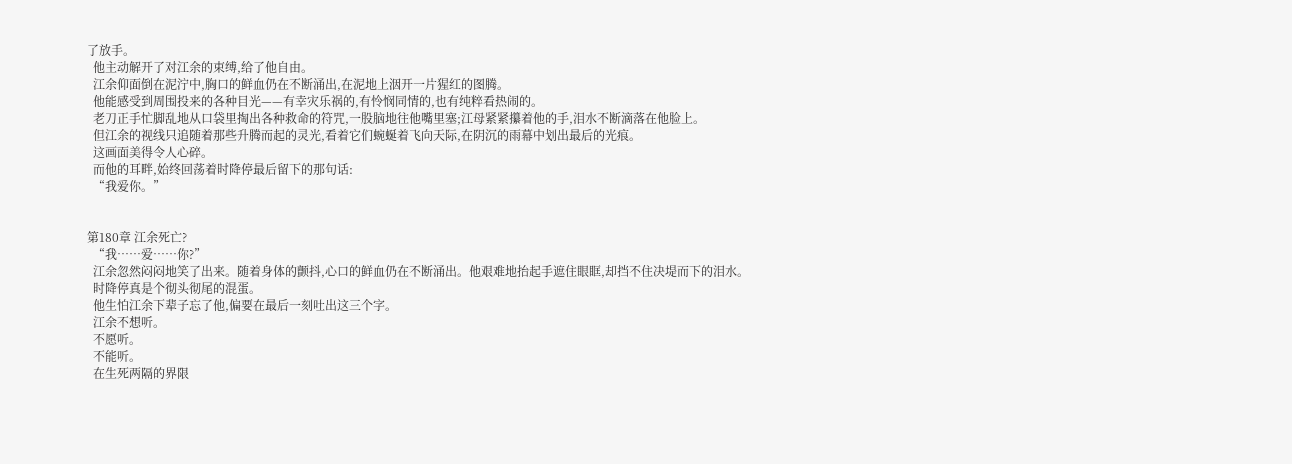了放手。
  他主动解开了对江余的束缚,给了他自由。
  江余仰面倒在泥泞中,胸口的鲜血仍在不断涌出,在泥地上洇开一片猩红的图腾。
  他能感受到周围投来的各种目光——有幸灾乐祸的,有怜悯同情的,也有纯粹看热闹的。
  老刀正手忙脚乱地从口袋里掏出各种救命的符咒,一股脑地往他嘴里塞;江母紧紧攥着他的手,泪水不断滴落在他脸上。
  但江余的视线只追随着那些升腾而起的灵光,看着它们蜿蜒着飞向天际,在阴沉的雨幕中划出最后的光痕。
  这画面美得令人心碎。
  而他的耳畔,始终回荡着时降停最后留下的那句话:
  “我爱你。”


第180章 江余死亡?
  “我……爱……你?”
  江余忽然闷闷地笑了出来。随着身体的颤抖,心口的鲜血仍在不断涌出。他艰难地抬起手遮住眼眶,却挡不住决堤而下的泪水。
  时降停真是个彻头彻尾的混蛋。
  他生怕江余下辈子忘了他,偏要在最后一刻吐出这三个字。
  江余不想听。
  不愿听。
  不能听。
  在生死两隔的界限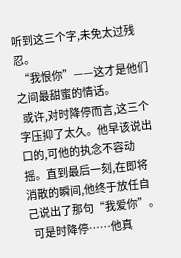听到这三个字,未免太过残忍。
  “我恨你”——这才是他们之间最甜蜜的情话。
  或许,对时降停而言,这三个字压抑了太久。他早该说出口的,可他的执念不容动摇。直到最后一刻,在即将消散的瞬间,他终于放任自己说出了那句“我爱你”。
  可是时降停……他真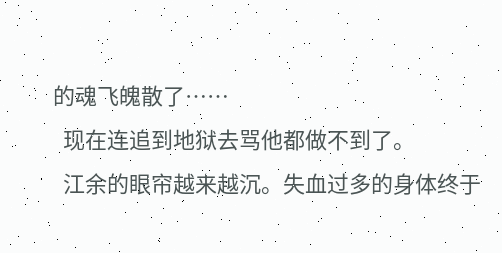的魂飞魄散了……
  现在连追到地狱去骂他都做不到了。
  江余的眼帘越来越沉。失血过多的身体终于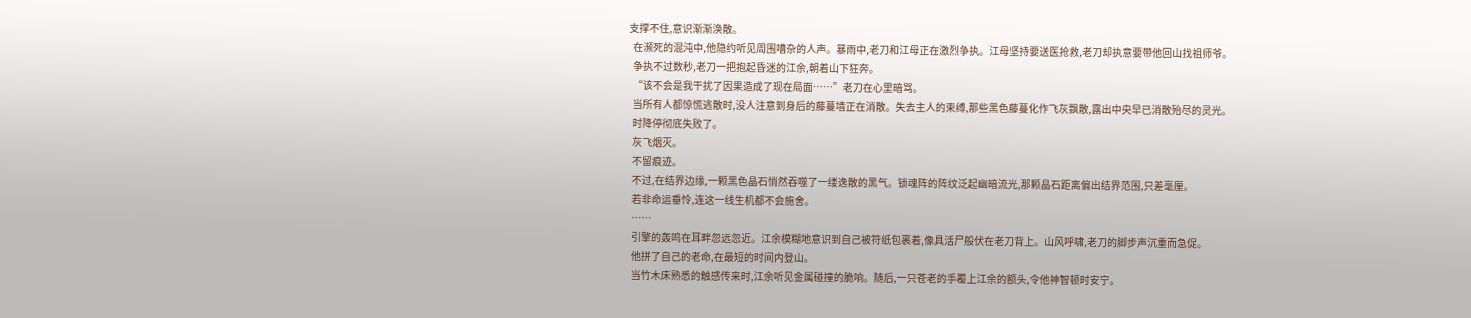支撑不住,意识渐渐涣散。
  在濒死的混沌中,他隐约听见周围嘈杂的人声。暴雨中,老刀和江母正在激烈争执。江母坚持要送医抢救,老刀却执意要带他回山找祖师爷。
  争执不过数秒,老刀一把抱起昏迷的江余,朝着山下狂奔。
  “该不会是我干扰了因果造成了现在局面……”老刀在心里暗骂。
  当所有人都惊慌逃散时,没人注意到身后的藤蔓墙正在消散。失去主人的束缚,那些黑色藤蔓化作飞灰飘散,露出中央早已消散殆尽的灵光。
  时降停彻底失败了。
  灰飞烟灭。
  不留痕迹。
  不过,在结界边缘,一颗黑色晶石悄然吞噬了一缕逸散的黑气。锁魂阵的阵纹泛起幽暗流光,那颗晶石距离偏出结界范围,只差毫厘。
  若非命运垂怜,连这一线生机都不会施舍。
  ……
  引擎的轰鸣在耳畔忽远忽近。江余模糊地意识到自己被符纸包裹着,像具活尸般伏在老刀背上。山风呼啸,老刀的脚步声沉重而急促。
  他拼了自己的老命,在最短的时间内登山。
  当竹木床熟悉的触感传来时,江余听见金属碰撞的脆响。随后,一只苍老的手覆上江余的额头,令他神智顿时安宁。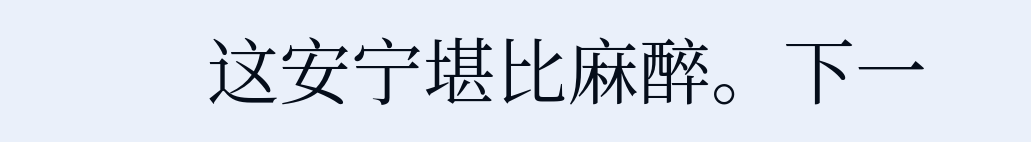这安宁堪比麻醉。下一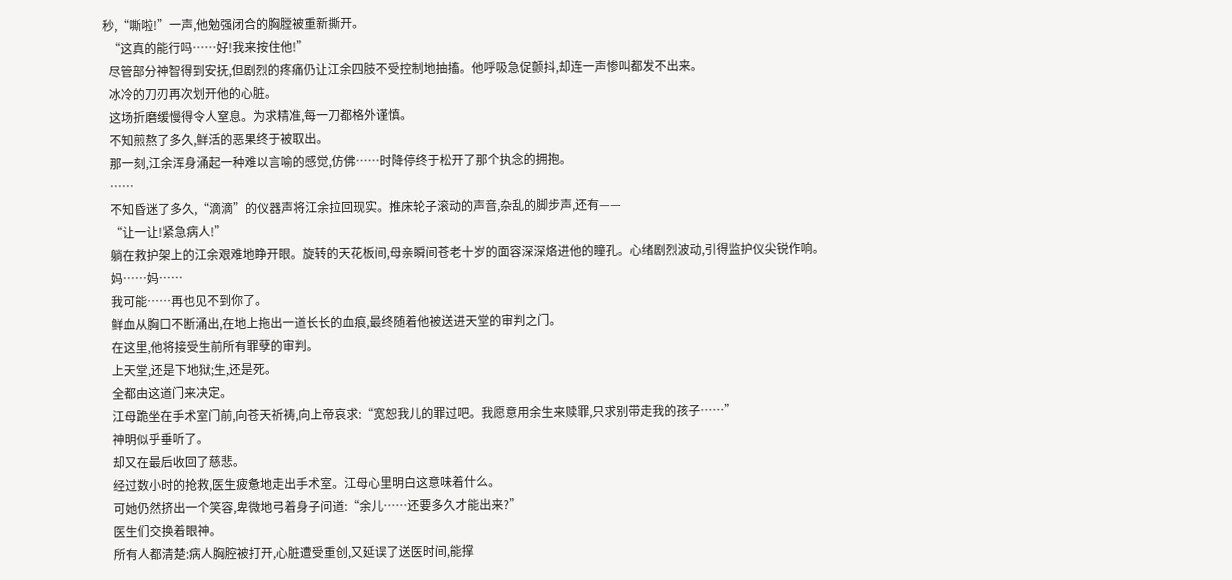秒,“嘶啦!”一声,他勉强闭合的胸膛被重新撕开。
  “这真的能行吗……好!我来按住他!”
  尽管部分神智得到安抚,但剧烈的疼痛仍让江余四肢不受控制地抽搐。他呼吸急促颤抖,却连一声惨叫都发不出来。
  冰冷的刀刃再次划开他的心脏。
  这场折磨缓慢得令人窒息。为求精准,每一刀都格外谨慎。
  不知煎熬了多久,鲜活的恶果终于被取出。
  那一刻,江余浑身涌起一种难以言喻的感觉,仿佛……时降停终于松开了那个执念的拥抱。
  ……
  不知昏迷了多久,“滴滴”的仪器声将江余拉回现实。推床轮子滚动的声音,杂乱的脚步声,还有——
  “让一让!紧急病人!”
  躺在救护架上的江余艰难地睁开眼。旋转的天花板间,母亲瞬间苍老十岁的面容深深烙进他的瞳孔。心绪剧烈波动,引得监护仪尖锐作响。
  妈……妈……
  我可能……再也见不到你了。
  鲜血从胸口不断涌出,在地上拖出一道长长的血痕,最终随着他被送进天堂的审判之门。
  在这里,他将接受生前所有罪孽的审判。
  上天堂,还是下地狱;生,还是死。
  全都由这道门来决定。
  江母跪坐在手术室门前,向苍天祈祷,向上帝哀求:“宽恕我儿的罪过吧。我愿意用余生来赎罪,只求别带走我的孩子……”
  神明似乎垂听了。
  却又在最后收回了慈悲。
  经过数小时的抢救,医生疲惫地走出手术室。江母心里明白这意味着什么。
  可她仍然挤出一个笑容,卑微地弓着身子问道:“余儿……还要多久才能出来?”
  医生们交换着眼神。
  所有人都清楚:病人胸腔被打开,心脏遭受重创,又延误了送医时间,能撑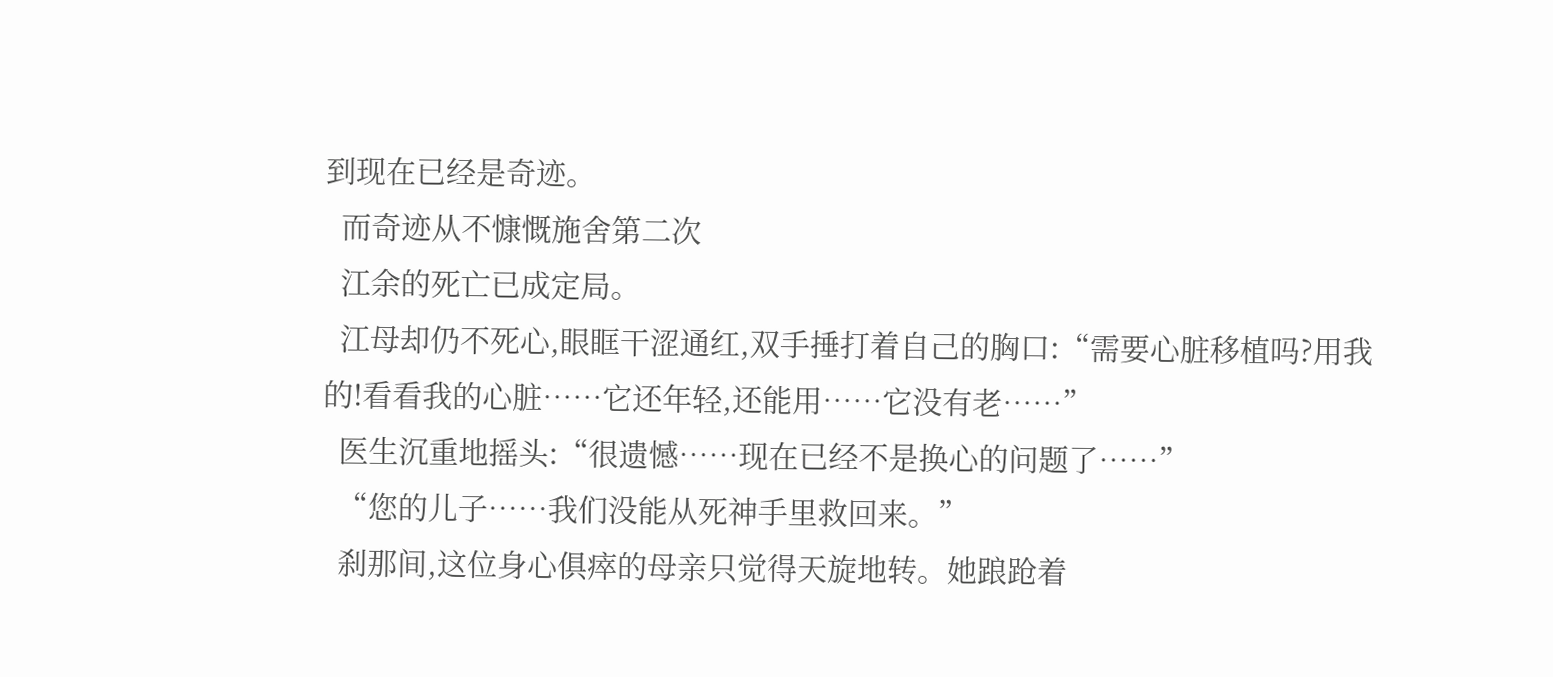到现在已经是奇迹。
  而奇迹从不慷慨施舍第二次
  江余的死亡已成定局。
  江母却仍不死心,眼眶干涩通红,双手捶打着自己的胸口:“需要心脏移植吗?用我的!看看我的心脏……它还年轻,还能用……它没有老……”
  医生沉重地摇头:“很遗憾……现在已经不是换心的问题了……”
  “您的儿子……我们没能从死神手里救回来。”
  刹那间,这位身心俱瘁的母亲只觉得天旋地转。她踉跄着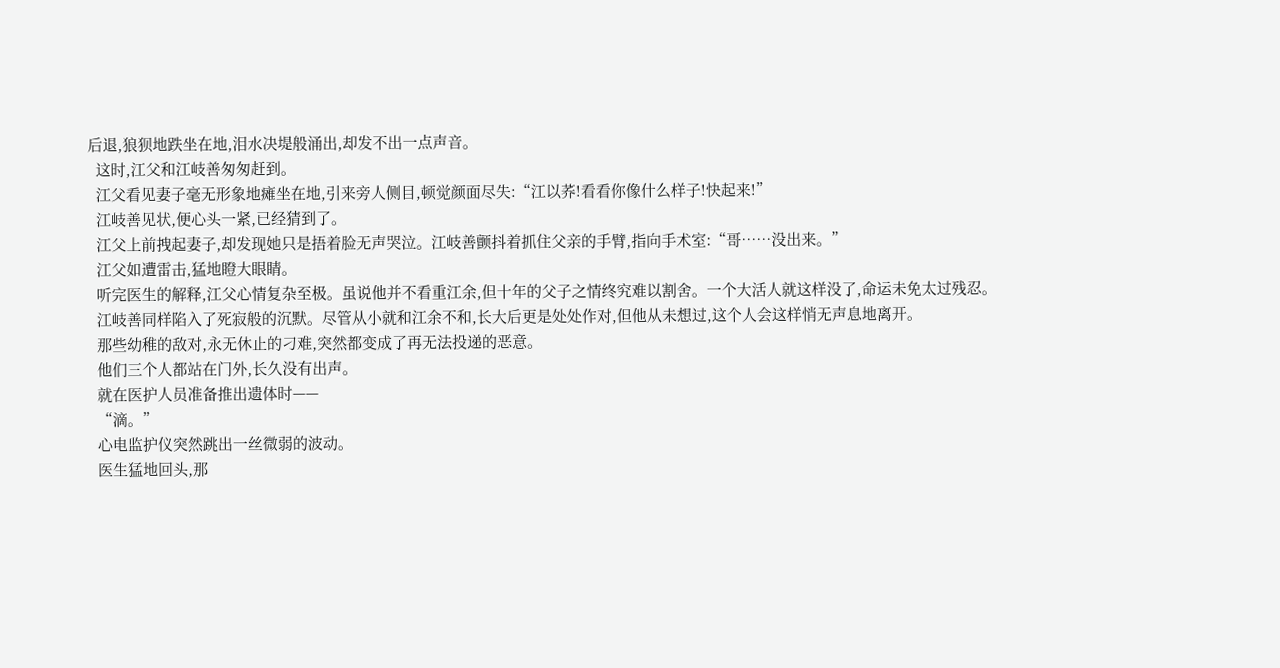后退,狼狈地跌坐在地,泪水决堤般涌出,却发不出一点声音。
  这时,江父和江岐善匆匆赶到。
  江父看见妻子毫无形象地瘫坐在地,引来旁人侧目,顿觉颜面尽失:“江以荞!看看你像什么样子!快起来!”
  江岐善见状,便心头一紧,已经猜到了。
  江父上前拽起妻子,却发现她只是捂着脸无声哭泣。江岐善颤抖着抓住父亲的手臂,指向手术室:“哥……没出来。”
  江父如遭雷击,猛地瞪大眼睛。
  听完医生的解释,江父心情复杂至极。虽说他并不看重江余,但十年的父子之情终究难以割舍。一个大活人就这样没了,命运未免太过残忍。
  江岐善同样陷入了死寂般的沉默。尽管从小就和江余不和,长大后更是处处作对,但他从未想过,这个人会这样悄无声息地离开。
  那些幼稚的敌对,永无休止的刁难,突然都变成了再无法投递的恶意。
  他们三个人都站在门外,长久没有出声。
  就在医护人员准备推出遗体时——
  “滴。”
  心电监护仪突然跳出一丝微弱的波动。
  医生猛地回头,那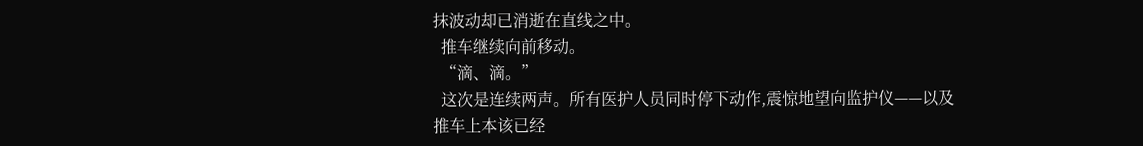抹波动却已消逝在直线之中。
  推车继续向前移动。
  “滴、滴。”
  这次是连续两声。所有医护人员同时停下动作,震惊地望向监护仪——以及推车上本该已经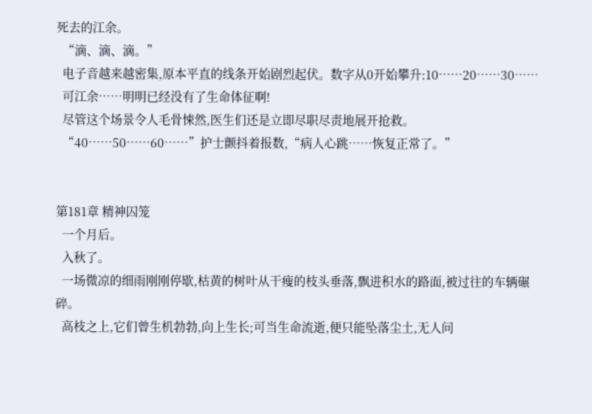死去的江余。
  “滴、滴、滴。”
  电子音越来越密集,原本平直的线条开始剧烈起伏。数字从0开始攀升:10……20……30……
  可江余……明明已经没有了生命体征啊!
  尽管这个场景令人毛骨悚然,医生们还是立即尽职尽责地展开抢救。
  “40……50……60……”护士颤抖着报数,“病人心跳……恢复正常了。”


第181章 精神囚笼
  一个月后。
  入秋了。
  一场微凉的细雨刚刚停歇,枯黄的树叶从干瘦的枝头垂落,飘进积水的路面,被过往的车辆碾碎。
  高枝之上,它们曾生机勃勃,向上生长;可当生命流逝,便只能坠落尘土,无人问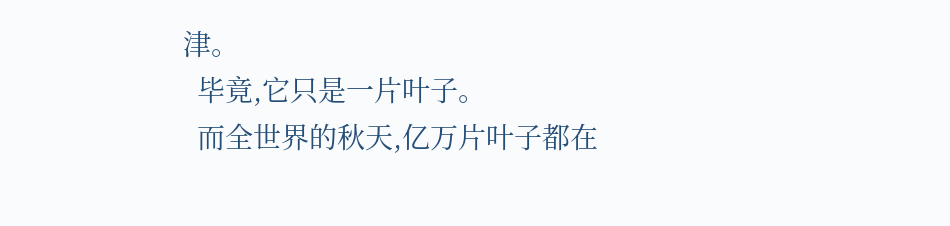津。
  毕竟,它只是一片叶子。
  而全世界的秋天,亿万片叶子都在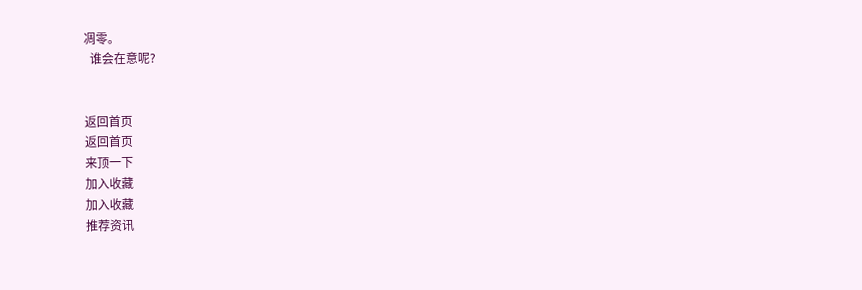凋零。
  谁会在意呢?


返回首页
返回首页
来顶一下
加入收藏
加入收藏
推荐资讯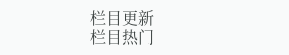栏目更新
栏目热门